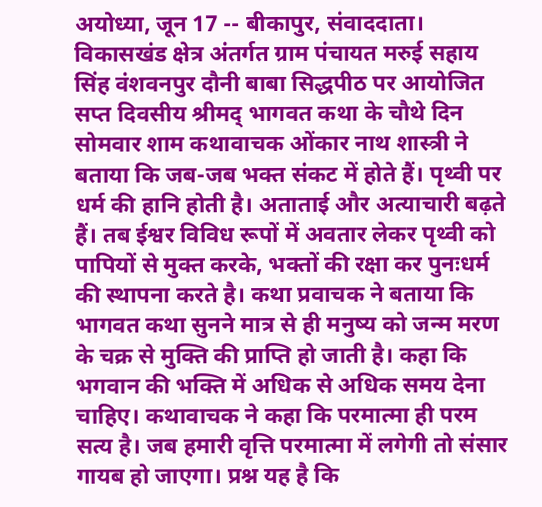अयोध्या, जून 17 -- बीकापुर, संवाददाता। विकासखंड क्षेत्र अंतर्गत ग्राम पंचायत मरुई सहाय सिंह वंशवनपुर दौनी बाबा सिद्धपीठ पर आयोजित सप्त दिवसीय श्रीमद् भागवत कथा के चौथे दिन सोमवार शाम कथावाचक ओंकार नाथ शास्त्री ने बताया कि जब-जब भक्त संकट में होते हैं। पृथ्वी पर धर्म की हानि होती है। अताताई और अत्याचारी बढ़ते हैं। तब ईश्वर विविध रूपों में अवतार लेकर पृथ्वी को पापियों से मुक्त करके, भक्तों की रक्षा कर पुनःधर्म की स्थापना करते है। कथा प्रवाचक ने बताया कि भागवत कथा सुनने मात्र से ही मनुष्य को जन्म मरण के चक्र से मुक्ति की प्राप्ति हो जाती है। कहा कि भगवान की भक्ति में अधिक से अधिक समय देना चाहिए। कथावाचक ने कहा कि परमात्मा ही परम सत्य है। जब हमारी वृत्ति परमात्मा में लगेगी तो संसार गायब हो जाएगा। प्रश्न यह है कि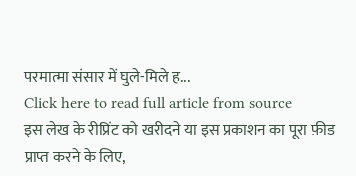परमात्मा संसार में घुले-मिले ह...
Click here to read full article from source
इस लेख के रीप्रिंट को खरीदने या इस प्रकाशन का पूरा फ़ीड प्राप्त करने के लिए,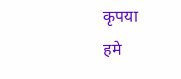कृपया
हमे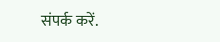संपर्क करें.